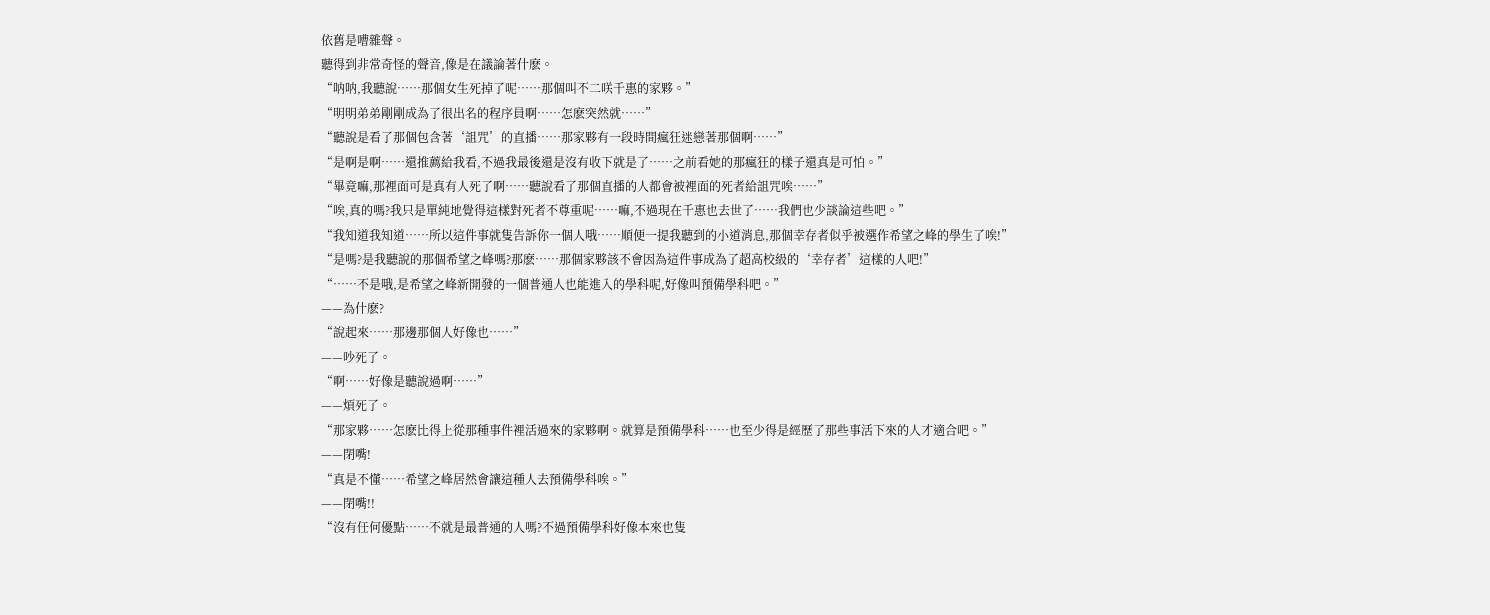依舊是嘈雜聲。
聽得到非常奇怪的聲音,像是在議論著什麽。
“呐呐,我聽說……那個女生死掉了呢……那個叫不二咲千惠的家夥。”
“明明弟弟剛剛成為了很出名的程序員啊……怎麽突然就……”
“聽說是看了那個包含著‘詛咒’的直播……那家夥有一段時間瘋狂迷戀著那個啊……”
“是啊是啊……還推薦給我看,不過我最後還是沒有收下就是了……之前看她的那瘋狂的樣子還真是可怕。”
“畢竟嘛,那裡面可是真有人死了啊……聽說看了那個直播的人都會被裡面的死者給詛咒唉……”
“唉,真的嗎?我只是單純地覺得這樣對死者不尊重呢……嘛,不過現在千惠也去世了……我們也少談論這些吧。”
“我知道我知道……所以這件事就隻告訴你一個人哦……順便一提我聽到的小道消息,那個幸存者似乎被選作希望之峰的學生了唉!”
“是嗎?是我聽說的那個希望之峰嗎?那麽……那個家夥該不會因為這件事成為了超高校級的‘幸存者’這樣的人吧!”
“……不是哦,是希望之峰新開發的一個普通人也能進入的學科呢,好像叫預備學科吧。”
——為什麽?
“說起來……那邊那個人好像也……”
——吵死了。
“啊……好像是聽說過啊……”
——煩死了。
“那家夥……怎麽比得上從那種事件裡活過來的家夥啊。就算是預備學科……也至少得是經歷了那些事活下來的人才適合吧。”
——閉嘴!
“真是不懂……希望之峰居然會讓這種人去預備學科唉。”
——閉嘴!!
“沒有任何優點……不就是最普通的人嗎?不過預備學科好像本來也隻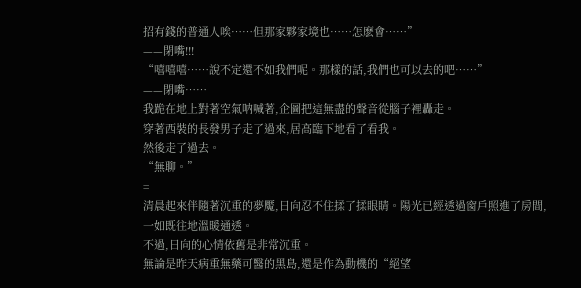招有錢的普通人唉……但那家夥家境也……怎麽會……”
——閉嘴!!!
“嘻嘻嘻……說不定還不如我們呢。那樣的話,我們也可以去的吧……”
——閉嘴……
我跪在地上對著空氣呐喊著,企圖把這無盡的聲音從腦子裡轟走。
穿著西裝的長發男子走了過來,居高臨下地看了看我。
然後走了過去。
“無聊。”
=
清晨起來伴隨著沉重的夢魘,日向忍不住揉了揉眼睛。陽光已經透過窗戶照進了房間,一如既往地溫暖通透。
不過,日向的心情依舊是非常沉重。
無論是昨天病重無藥可醫的黑島,還是作為動機的“絕望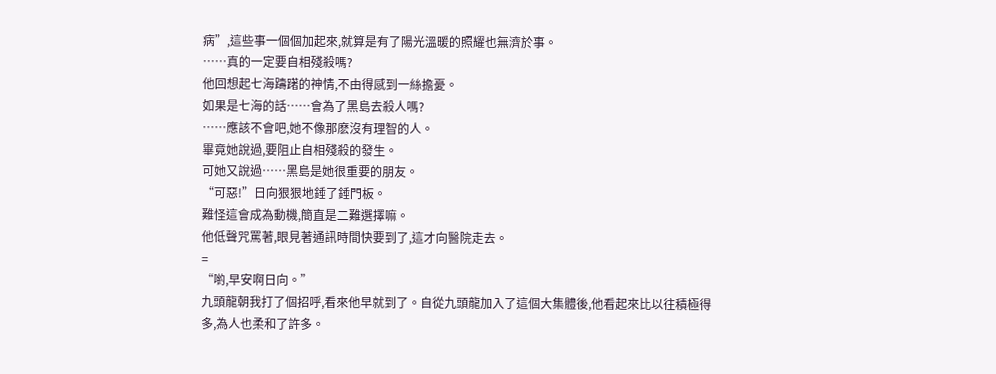病”,這些事一個個加起來,就算是有了陽光溫暖的照耀也無濟於事。
……真的一定要自相殘殺嗎?
他回想起七海躊躇的神情,不由得感到一絲擔憂。
如果是七海的話……會為了黑島去殺人嗎?
……應該不會吧,她不像那麽沒有理智的人。
畢竟她說過,要阻止自相殘殺的發生。
可她又說過……黑島是她很重要的朋友。
“可惡!”日向狠狠地錘了錘門板。
難怪這會成為動機,簡直是二難選擇嘛。
他低聲咒罵著,眼見著通訊時間快要到了,這才向醫院走去。
=
“喲,早安啊日向。”
九頭龍朝我打了個招呼,看來他早就到了。自從九頭龍加入了這個大集體後,他看起來比以往積極得多,為人也柔和了許多。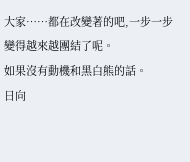大家……都在改變著的吧,一步一步變得越來越團結了呢。
如果沒有動機和黑白熊的話。
日向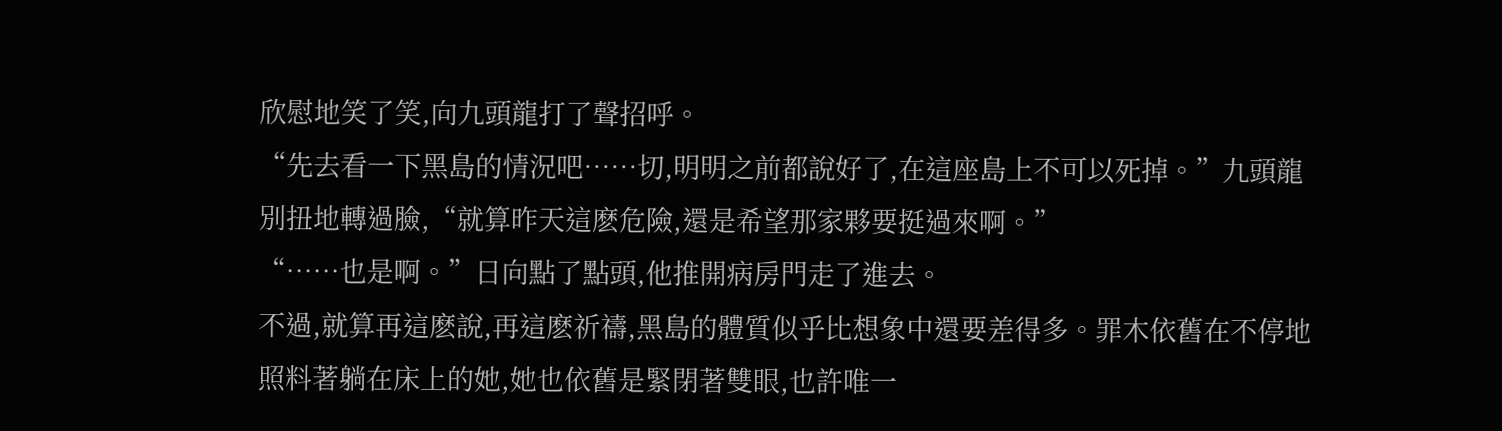欣慰地笑了笑,向九頭龍打了聲招呼。
“先去看一下黑島的情況吧……切,明明之前都說好了,在這座島上不可以死掉。”九頭龍別扭地轉過臉,“就算昨天這麽危險,還是希望那家夥要挺過來啊。”
“……也是啊。”日向點了點頭,他推開病房門走了進去。
不過,就算再這麽說,再這麽祈禱,黑島的體質似乎比想象中還要差得多。罪木依舊在不停地照料著躺在床上的她,她也依舊是緊閉著雙眼,也許唯一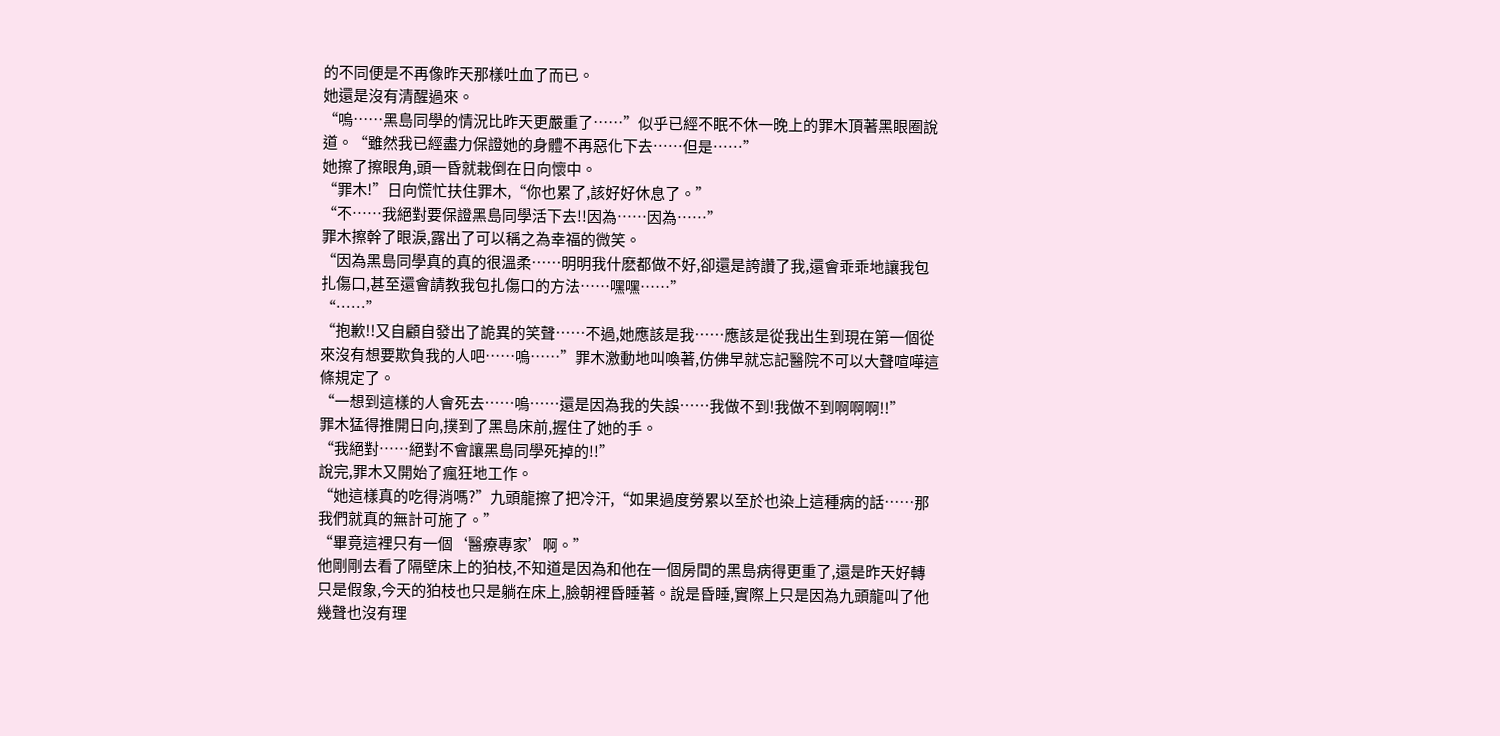的不同便是不再像昨天那樣吐血了而已。
她還是沒有清醒過來。
“嗚……黑島同學的情況比昨天更嚴重了……”似乎已經不眠不休一晚上的罪木頂著黑眼圈說道。“雖然我已經盡力保證她的身體不再惡化下去……但是……”
她擦了擦眼角,頭一昏就栽倒在日向懷中。
“罪木!”日向慌忙扶住罪木,“你也累了,該好好休息了。”
“不……我絕對要保證黑島同學活下去!!因為……因為……”
罪木擦幹了眼淚,露出了可以稱之為幸福的微笑。
“因為黑島同學真的真的很溫柔……明明我什麽都做不好,卻還是誇讚了我,還會乖乖地讓我包扎傷口,甚至還會請教我包扎傷口的方法……嘿嘿……”
“……”
“抱歉!!又自顧自發出了詭異的笑聲……不過,她應該是我……應該是從我出生到現在第一個從來沒有想要欺負我的人吧……嗚……”罪木激動地叫喚著,仿佛早就忘記醫院不可以大聲喧嘩這條規定了。
“一想到這樣的人會死去……嗚……還是因為我的失誤……我做不到!我做不到啊啊啊!!”
罪木猛得推開日向,撲到了黑島床前,握住了她的手。
“我絕對……絕對不會讓黑島同學死掉的!!”
說完,罪木又開始了瘋狂地工作。
“她這樣真的吃得消嗎?”九頭龍擦了把冷汗,“如果過度勞累以至於也染上這種病的話……那我們就真的無計可施了。”
“畢竟這裡只有一個‘醫療專家’啊。”
他剛剛去看了隔壁床上的狛枝,不知道是因為和他在一個房間的黑島病得更重了,還是昨天好轉只是假象,今天的狛枝也只是躺在床上,臉朝裡昏睡著。說是昏睡,實際上只是因為九頭龍叫了他幾聲也沒有理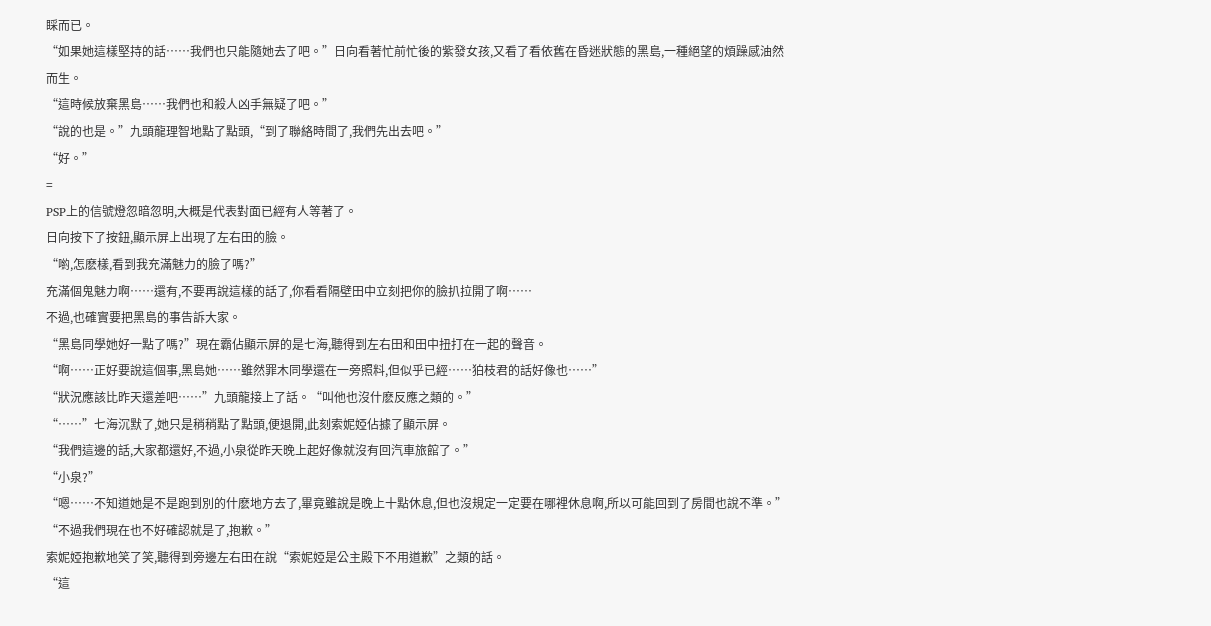睬而已。
“如果她這樣堅持的話……我們也只能隨她去了吧。”日向看著忙前忙後的紫發女孩,又看了看依舊在昏迷狀態的黑島,一種絕望的煩躁感油然而生。
“這時候放棄黑島……我們也和殺人凶手無疑了吧。”
“說的也是。”九頭龍理智地點了點頭,“到了聯絡時間了,我們先出去吧。”
“好。”
=
PSP上的信號燈忽暗忽明,大概是代表對面已經有人等著了。
日向按下了按鈕,顯示屏上出現了左右田的臉。
“喲,怎麽樣,看到我充滿魅力的臉了嗎?”
充滿個鬼魅力啊……還有,不要再說這樣的話了,你看看隔壁田中立刻把你的臉扒拉開了啊……
不過,也確實要把黑島的事告訴大家。
“黑島同學她好一點了嗎?”現在霸佔顯示屏的是七海,聽得到左右田和田中扭打在一起的聲音。
“啊……正好要說這個事,黑島她……雖然罪木同學還在一旁照料,但似乎已經……狛枝君的話好像也……”
“狀況應該比昨天還差吧……”九頭龍接上了話。“叫他也沒什麽反應之類的。”
“……”七海沉默了,她只是稍稍點了點頭,便退開,此刻索妮婭佔據了顯示屏。
“我們這邊的話,大家都還好,不過,小泉從昨天晚上起好像就沒有回汽車旅館了。”
“小泉?”
“嗯……不知道她是不是跑到別的什麽地方去了,畢竟雖說是晚上十點休息,但也沒規定一定要在哪裡休息啊,所以可能回到了房間也說不準。”
“不過我們現在也不好確認就是了,抱歉。”
索妮婭抱歉地笑了笑,聽得到旁邊左右田在說“索妮婭是公主殿下不用道歉”之類的話。
“這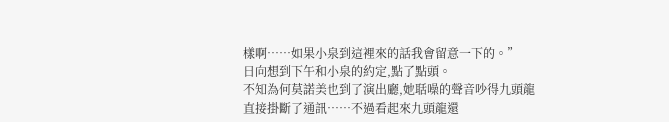樣啊……如果小泉到這裡來的話我會留意一下的。”
日向想到下午和小泉的約定,點了點頭。
不知為何莫諾美也到了演出廳,她聒噪的聲音吵得九頭龍直接掛斷了通訊……不過看起來九頭龍還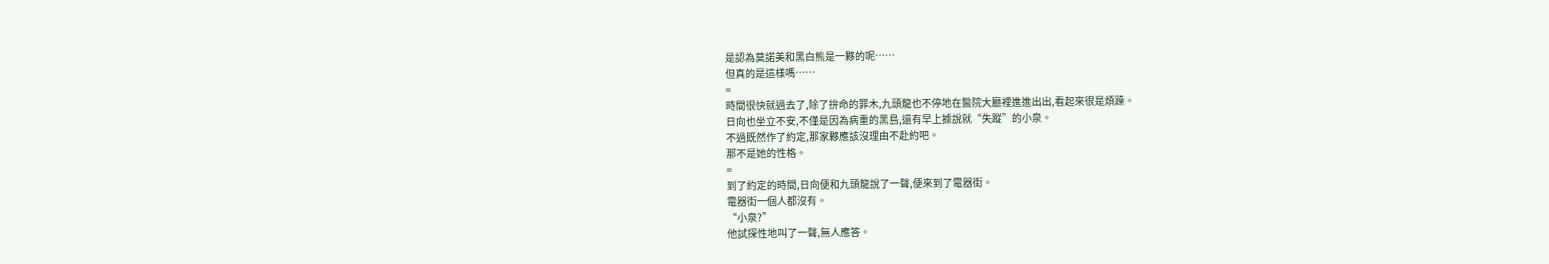是認為莫諾美和黑白熊是一夥的呢……
但真的是這樣嗎……
=
時間很快就過去了,除了拚命的罪木,九頭龍也不停地在醫院大廳裡進進出出,看起來很是煩躁。
日向也坐立不安,不僅是因為病重的黑島,還有早上據說就“失蹤”的小泉。
不過既然作了約定,那家夥應該沒理由不赴約吧。
那不是她的性格。
=
到了約定的時間,日向便和九頭龍說了一聲,便來到了電器街。
電器街一個人都沒有。
“小泉?”
他試探性地叫了一聲,無人應答。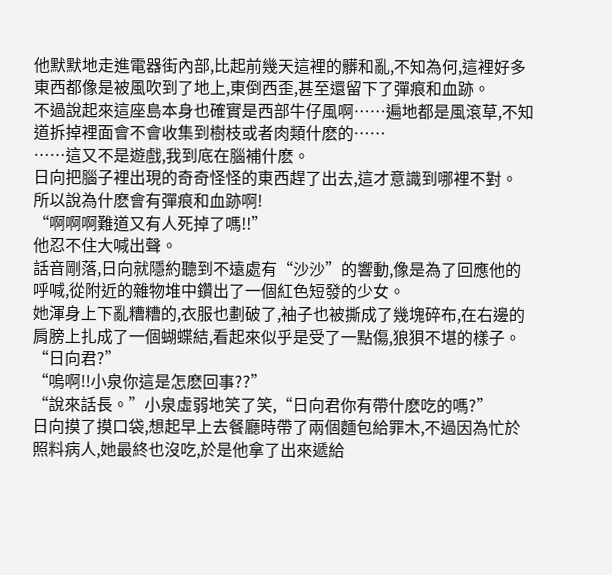他默默地走進電器街內部,比起前幾天這裡的髒和亂,不知為何,這裡好多東西都像是被風吹到了地上,東倒西歪,甚至還留下了彈痕和血跡。
不過說起來這座島本身也確實是西部牛仔風啊……遍地都是風滾草,不知道拆掉裡面會不會收集到樹枝或者肉類什麽的……
……這又不是遊戲,我到底在腦補什麽。
日向把腦子裡出現的奇奇怪怪的東西趕了出去,這才意識到哪裡不對。
所以說為什麽會有彈痕和血跡啊!
“啊啊啊難道又有人死掉了嗎!!”
他忍不住大喊出聲。
話音剛落,日向就隱約聽到不遠處有“沙沙”的響動,像是為了回應他的呼喊,從附近的雜物堆中鑽出了一個紅色短發的少女。
她渾身上下亂糟糟的,衣服也劃破了,袖子也被撕成了幾塊碎布,在右邊的肩膀上扎成了一個蝴蝶結,看起來似乎是受了一點傷,狼狽不堪的樣子。
“日向君?”
“嗚啊!!小泉你這是怎麽回事??”
“說來話長。”小泉虛弱地笑了笑,“日向君你有帶什麽吃的嗎?”
日向摸了摸口袋,想起早上去餐廳時帶了兩個麵包給罪木,不過因為忙於照料病人,她最終也沒吃,於是他拿了出來遞給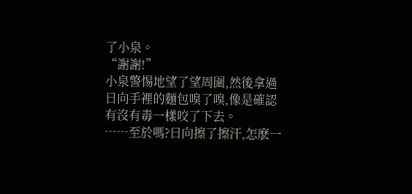了小泉。
“謝謝!”
小泉警惕地望了望周圍,然後拿過日向手裡的麵包嗅了嗅,像是確認有沒有毒一樣咬了下去。
……至於嗎?日向擦了擦汗,怎麽一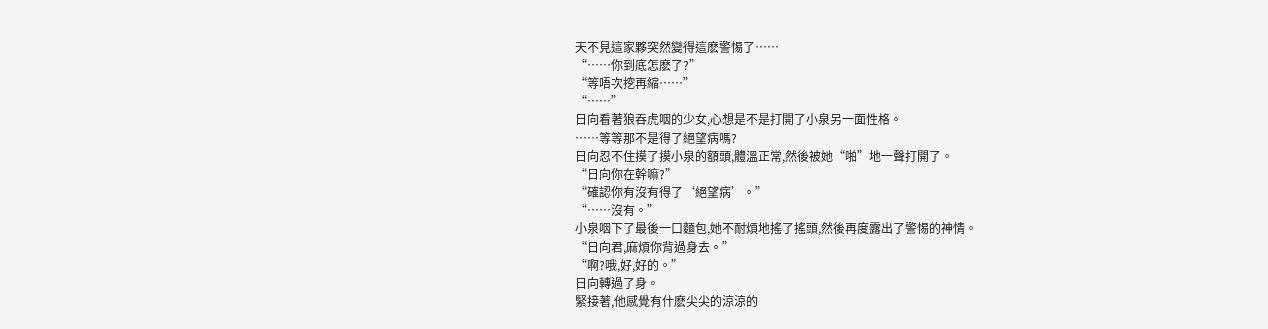天不見這家夥突然變得這麽警惕了……
“……你到底怎麽了?”
“等唔次挖再縮……”
“……”
日向看著狼吞虎咽的少女,心想是不是打開了小泉另一面性格。
……等等那不是得了絕望病嗎?
日向忍不住摸了摸小泉的額頭,體溫正常,然後被她“啪”地一聲打開了。
“日向你在幹嘛?”
“確認你有沒有得了‘絕望病’。”
“……沒有。”
小泉咽下了最後一口麵包,她不耐煩地搖了搖頭,然後再度露出了警惕的神情。
“日向君,麻煩你背過身去。”
“啊?哦,好,好的。”
日向轉過了身。
緊接著,他感覺有什麽尖尖的涼涼的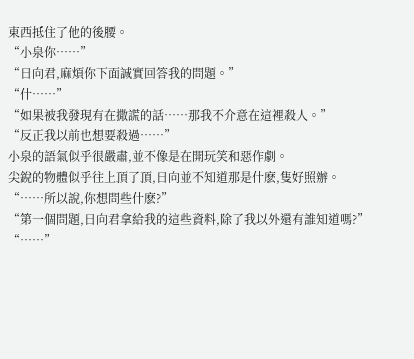東西抵住了他的後腰。
“小泉你……”
“日向君,麻煩你下面誠實回答我的問題。”
“什……”
“如果被我發現有在撒謊的話……那我不介意在這裡殺人。”
“反正我以前也想要殺過……”
小泉的語氣似乎很嚴肅,並不像是在開玩笑和惡作劇。
尖銳的物體似乎往上頂了頂,日向並不知道那是什麽,隻好照辦。
“……所以說,你想問些什麽?”
“第一個問題,日向君拿給我的這些資料,除了我以外還有誰知道嗎?”
“……”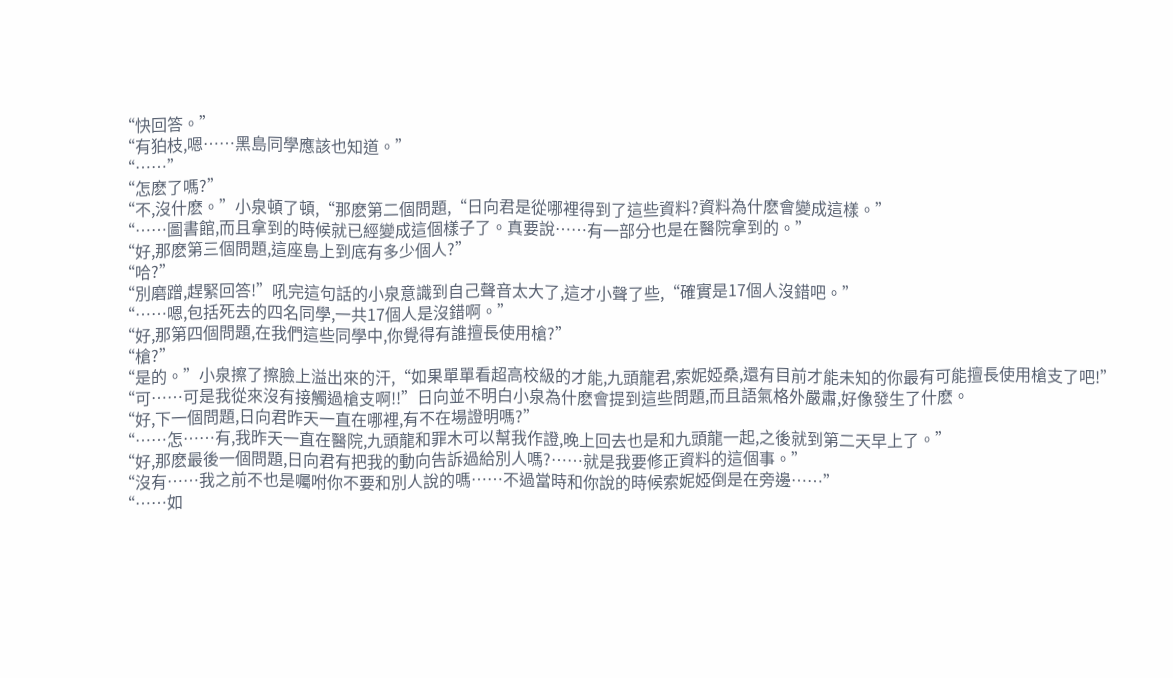“快回答。”
“有狛枝,嗯……黑島同學應該也知道。”
“……”
“怎麽了嗎?”
“不,沒什麽。”小泉頓了頓,“那麽第二個問題,“日向君是從哪裡得到了這些資料?資料為什麽會變成這樣。”
“……圖書館,而且拿到的時候就已經變成這個樣子了。真要說……有一部分也是在醫院拿到的。”
“好,那麽第三個問題,這座島上到底有多少個人?”
“哈?”
“別磨蹭,趕緊回答!”吼完這句話的小泉意識到自己聲音太大了,這才小聲了些,“確實是17個人沒錯吧。”
“……嗯,包括死去的四名同學,一共17個人是沒錯啊。”
“好,那第四個問題,在我們這些同學中,你覺得有誰擅長使用槍?”
“槍?”
“是的。”小泉擦了擦臉上溢出來的汗,“如果單單看超高校級的才能,九頭龍君,索妮婭桑,還有目前才能未知的你最有可能擅長使用槍支了吧!”
“可……可是我從來沒有接觸過槍支啊!!”日向並不明白小泉為什麽會提到這些問題,而且語氣格外嚴肅,好像發生了什麽。
“好,下一個問題,日向君昨天一直在哪裡,有不在場證明嗎?”
“……怎……有,我昨天一直在醫院,九頭龍和罪木可以幫我作證,晚上回去也是和九頭龍一起,之後就到第二天早上了。”
“好,那麽最後一個問題,日向君有把我的動向告訴過給別人嗎?……就是我要修正資料的這個事。”
“沒有……我之前不也是囑咐你不要和別人說的嗎……不過當時和你說的時候索妮婭倒是在旁邊……”
“……如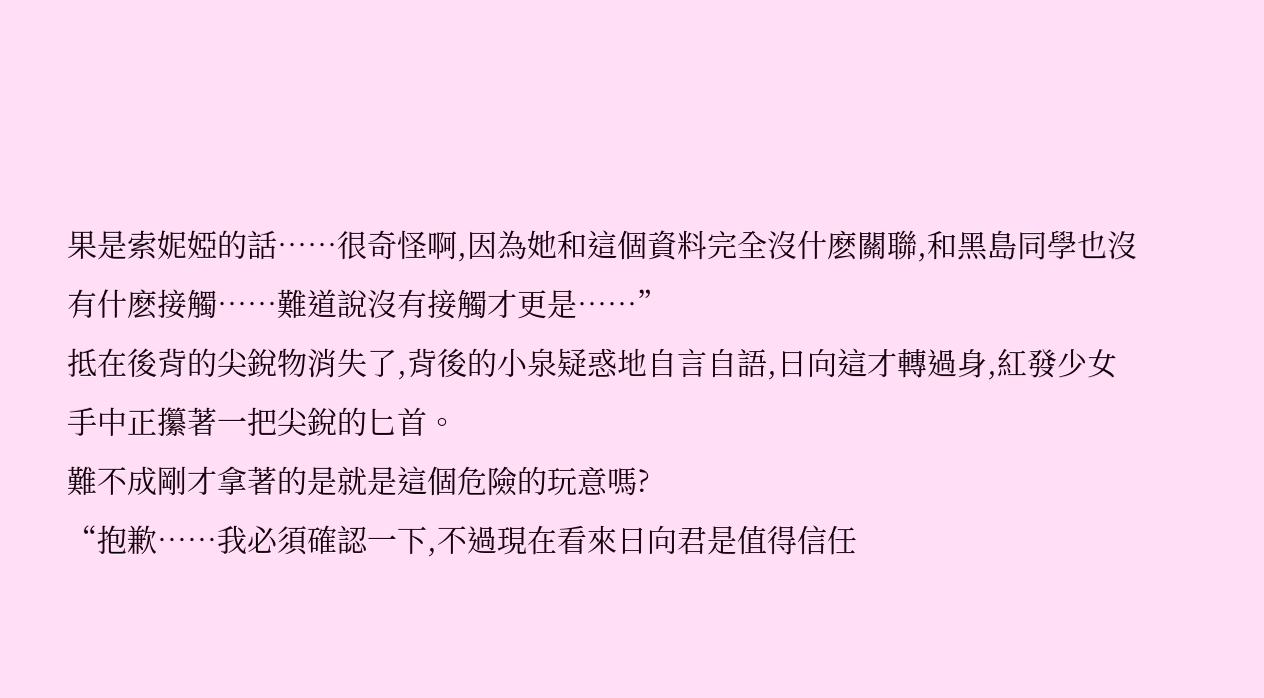果是索妮婭的話……很奇怪啊,因為她和這個資料完全沒什麽關聯,和黑島同學也沒有什麽接觸……難道說沒有接觸才更是……”
抵在後背的尖銳物消失了,背後的小泉疑惑地自言自語,日向這才轉過身,紅發少女手中正攥著一把尖銳的匕首。
難不成剛才拿著的是就是這個危險的玩意嗎?
“抱歉……我必須確認一下,不過現在看來日向君是值得信任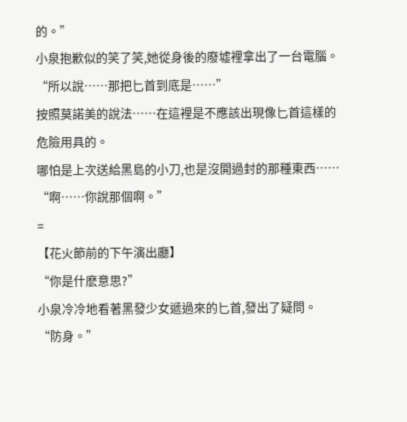的。”
小泉抱歉似的笑了笑,她從身後的廢墟裡拿出了一台電腦。
“所以說……那把匕首到底是……”
按照莫諾美的說法……在這裡是不應該出現像匕首這樣的危險用具的。
哪怕是上次送給黑島的小刀,也是沒開過封的那種東西……
“啊……你說那個啊。”
=
【花火節前的下午演出廳】
“你是什麽意思?”
小泉冷冷地看著黑發少女遞過來的匕首,發出了疑問。
“防身。”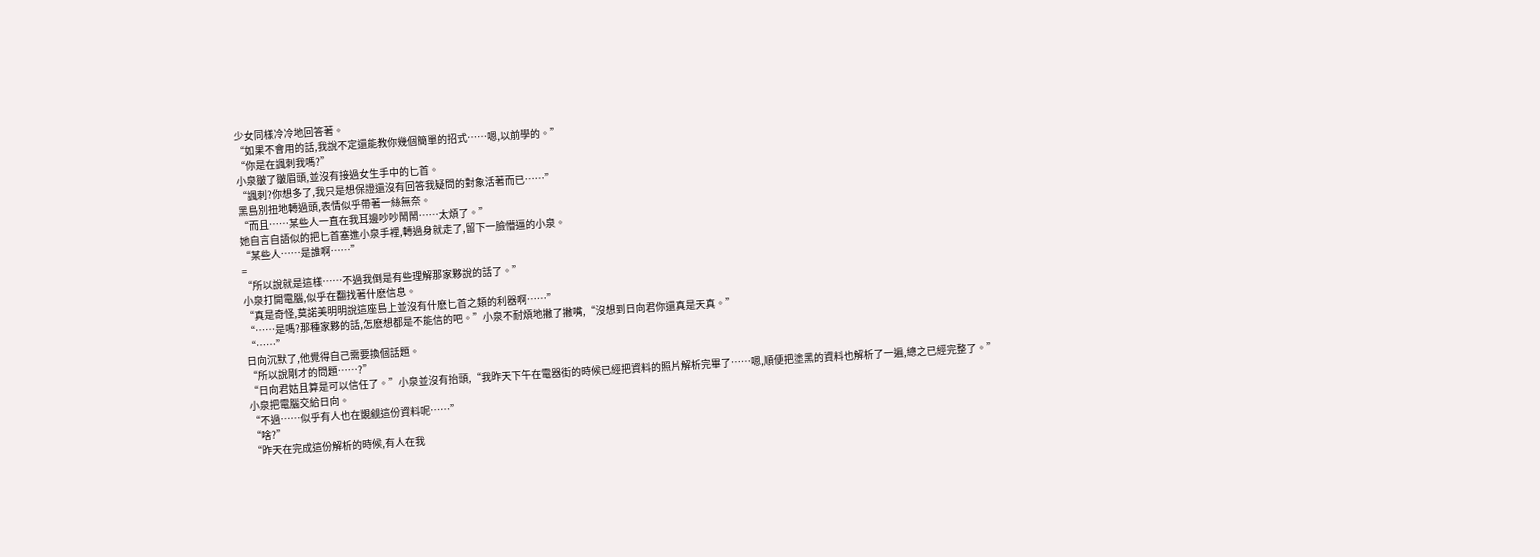少女同樣冷冷地回答著。
“如果不會用的話,我說不定還能教你幾個簡單的招式……嗯,以前學的。”
“你是在諷刺我嗎?”
小泉皺了皺眉頭,並沒有接過女生手中的匕首。
“諷刺?你想多了,我只是想保證還沒有回答我疑問的對象活著而已……”
黑島別扭地轉過頭,表情似乎帶著一絲無奈。
“而且……某些人一直在我耳邊吵吵鬧鬧……太煩了。”
她自言自語似的把匕首塞進小泉手裡,轉過身就走了,留下一臉懵逼的小泉。
“某些人……是誰啊……”
=
“所以說就是這樣……不過我倒是有些理解那家夥說的話了。”
小泉打開電腦,似乎在翻找著什麽信息。
“真是奇怪,莫諾美明明說這座島上並沒有什麽匕首之類的利器啊……”
“……是嗎?那種家夥的話,怎麽想都是不能信的吧。”小泉不耐煩地撇了撇嘴,“沒想到日向君你還真是天真。”
“……”
日向沉默了,他覺得自己需要換個話題。
“所以說剛才的問題……?”
“日向君姑且算是可以信任了。”小泉並沒有抬頭,“我昨天下午在電器街的時候已經把資料的照片解析完畢了……嗯,順便把塗黑的資料也解析了一遍,總之已經完整了。”
小泉把電腦交給日向。
“不過……似乎有人也在覬覦這份資料呢……”
“啥?”
“昨天在完成這份解析的時候,有人在我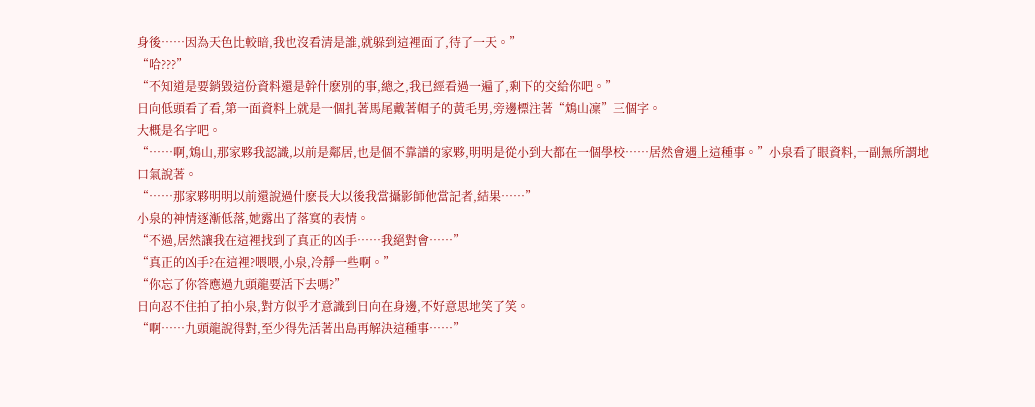身後……因為天色比較暗,我也沒看清是誰,就躲到這裡面了,待了一天。”
“哈???”
“不知道是要銷毀這份資料還是幹什麽別的事,總之,我已經看過一遍了,剩下的交給你吧。”
日向低頭看了看,第一面資料上就是一個扎著馬尾戴著帽子的黃毛男,旁邊標注著“鴆山凜”三個字。
大概是名字吧。
“……啊,鴆山,那家夥我認識,以前是鄰居,也是個不靠譜的家夥,明明是從小到大都在一個學校……居然會遇上這種事。”小泉看了眼資料,一副無所謂地口氣說著。
“……那家夥明明以前還說過什麽長大以後我當攝影師他當記者,結果……”
小泉的神情逐漸低落,她露出了落寞的表情。
“不過,居然讓我在這裡找到了真正的凶手……我絕對會……”
“真正的凶手?在這裡?喂喂,小泉,冷靜一些啊。”
“你忘了你答應過九頭龍要活下去嗎?”
日向忍不住拍了拍小泉,對方似乎才意識到日向在身邊,不好意思地笑了笑。
“啊……九頭龍說得對,至少得先活著出島再解決這種事……”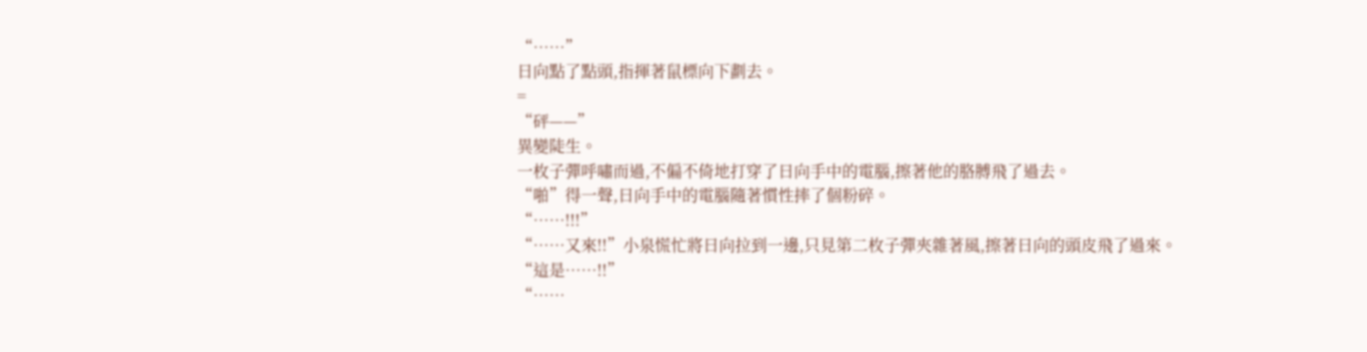“……”
日向點了點頭,指揮著鼠標向下劃去。
=
“砰——”
異變陡生。
一枚子彈呼嘯而過,不偏不倚地打穿了日向手中的電腦,擦著他的胳膊飛了過去。
“啪”得一聲,日向手中的電腦隨著慣性摔了個粉碎。
“……!!!”
“……又來!!”小泉慌忙將日向拉到一邊,只見第二枚子彈夾雜著風,擦著日向的頭皮飛了過來。
“這是……!!”
“……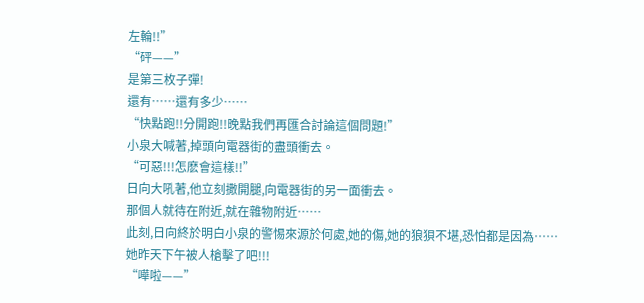左輪!!”
“砰——”
是第三枚子彈!
還有……還有多少……
“快點跑!!分開跑!!晚點我們再匯合討論這個問題!”
小泉大喊著,掉頭向電器街的盡頭衝去。
“可惡!!!怎麽會這樣!!”
日向大吼著,他立刻撒開腿,向電器街的另一面衝去。
那個人就待在附近,就在雜物附近……
此刻,日向終於明白小泉的警惕來源於何處,她的傷,她的狼狽不堪,恐怕都是因為……
她昨天下午被人槍擊了吧!!!
“嘩啦——”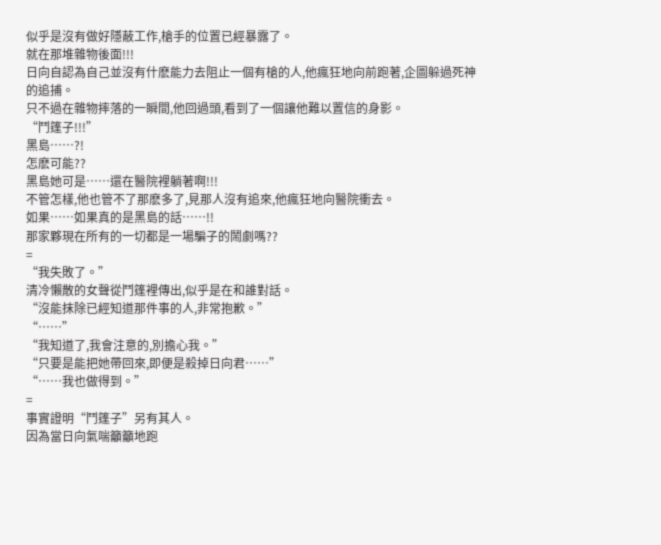似乎是沒有做好隱蔽工作,槍手的位置已經暴露了。
就在那堆雜物後面!!!
日向自認為自己並沒有什麽能力去阻止一個有槍的人,他瘋狂地向前跑著,企圖躲過死神的追捕。
只不過在雜物摔落的一瞬間,他回過頭,看到了一個讓他難以置信的身影。
“鬥篷子!!!”
黑島……?!
怎麽可能??
黑島她可是……還在醫院裡躺著啊!!!
不管怎樣,他也管不了那麽多了,見那人沒有追來,他瘋狂地向醫院衝去。
如果……如果真的是黑島的話……!!
那家夥現在所有的一切都是一場騙子的鬧劇嗎??
=
“我失敗了。”
清冷懶散的女聲從鬥篷裡傳出,似乎是在和誰對話。
“沒能抹除已經知道那件事的人,非常抱歉。”
“……”
“我知道了,我會注意的,別擔心我。”
“只要是能把她帶回來,即便是殺掉日向君……”
“……我也做得到。”
=
事實證明“鬥篷子”另有其人。
因為當日向氣喘籲籲地跑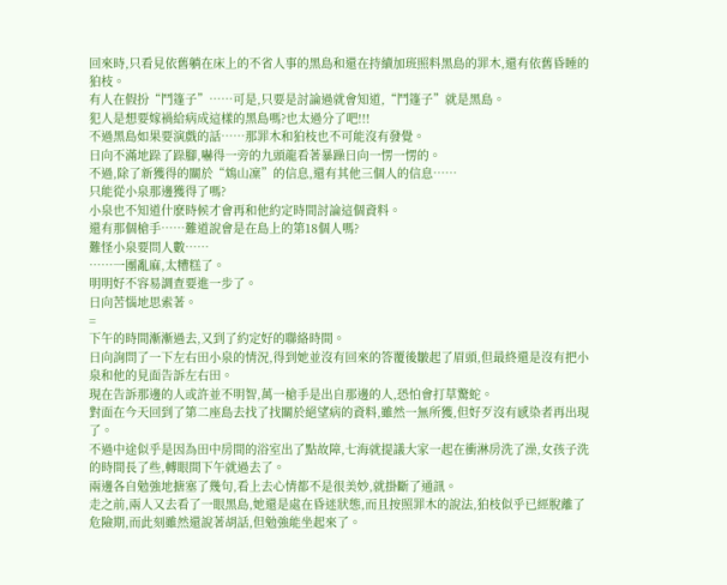回來時,只看見依舊躺在床上的不省人事的黑島和還在持續加班照料黑島的罪木,還有依舊昏睡的狛枝。
有人在假扮“鬥篷子”……可是,只要是討論過就會知道,“鬥篷子”就是黑島。
犯人是想要嫁禍給病成這樣的黑島嗎?也太過分了吧!!!
不過黑島如果要演戲的話……那罪木和狛枝也不可能沒有發覺。
日向不滿地跺了跺腳,嚇得一旁的九頭龍看著暴躁日向一愣一愣的。
不過,除了新獲得的關於“鴆山凜”的信息,還有其他三個人的信息……
只能從小泉那邊獲得了嗎?
小泉也不知道什麽時候才會再和他約定時間討論這個資料。
還有那個槍手……難道說會是在島上的第18個人嗎?
難怪小泉要問人數……
……一團亂麻,太糟糕了。
明明好不容易調查要進一步了。
日向苦惱地思索著。
=
下午的時間漸漸過去,又到了約定好的聯絡時間。
日向詢問了一下左右田小泉的情況,得到她並沒有回來的答覆後皺起了眉頭,但最終還是沒有把小泉和他的見面告訴左右田。
現在告訴那邊的人或許並不明智,萬一槍手是出自那邊的人,恐怕會打草驚蛇。
對面在今天回到了第二座島去找了找關於絕望病的資料,雖然一無所獲,但好歹沒有感染者再出現了。
不過中途似乎是因為田中房間的浴室出了點故障,七海就提議大家一起在衝淋房洗了澡,女孩子洗的時間長了些,轉眼間下午就過去了。
兩邊各自勉強地搪塞了幾句,看上去心情都不是很美妙,就掛斷了通訊。
走之前,兩人又去看了一眼黑島,她還是處在昏迷狀態,而且按照罪木的說法,狛枝似乎已經脫離了危險期,而此刻雖然還說著胡話,但勉強能坐起來了。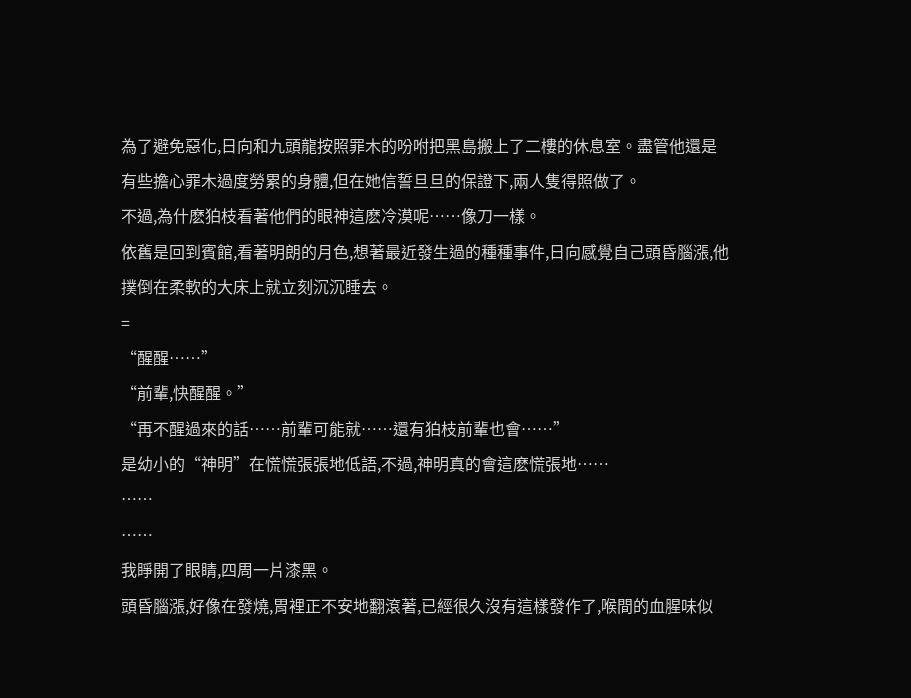為了避免惡化,日向和九頭龍按照罪木的吩咐把黑島搬上了二樓的休息室。盡管他還是有些擔心罪木過度勞累的身體,但在她信誓旦旦的保證下,兩人隻得照做了。
不過,為什麽狛枝看著他們的眼神這麽冷漠呢……像刀一樣。
依舊是回到賓館,看著明朗的月色,想著最近發生過的種種事件,日向感覺自己頭昏腦漲,他撲倒在柔軟的大床上就立刻沉沉睡去。
=
“醒醒……”
“前輩,快醒醒。”
“再不醒過來的話……前輩可能就……還有狛枝前輩也會……”
是幼小的“神明”在慌慌張張地低語,不過,神明真的會這麽慌張地……
……
……
我睜開了眼睛,四周一片漆黑。
頭昏腦漲,好像在發燒,胃裡正不安地翻滾著,已經很久沒有這樣發作了,喉間的血腥味似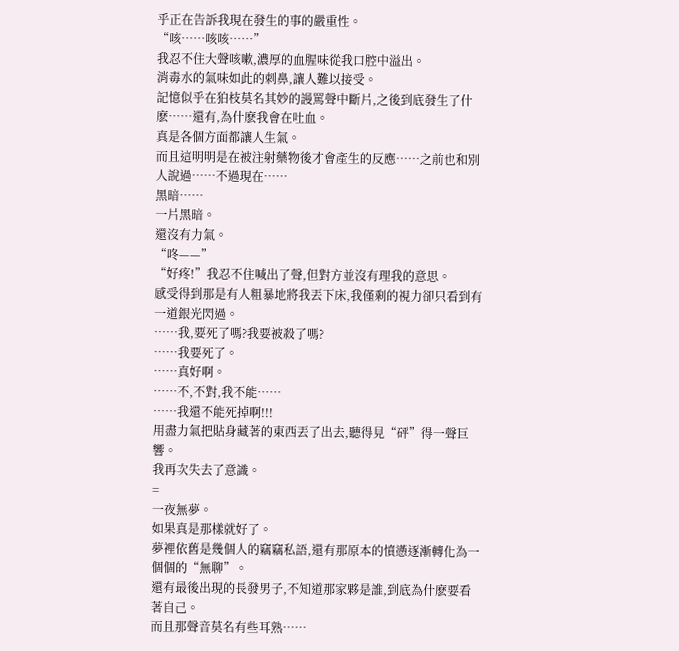乎正在告訴我現在發生的事的嚴重性。
“咳……咳咳……”
我忍不住大聲咳嗽,濃厚的血腥味從我口腔中溢出。
消毒水的氣味如此的刺鼻,讓人難以接受。
記憶似乎在狛枝莫名其妙的謾罵聲中斷片,之後到底發生了什麽……還有,為什麽我會在吐血。
真是各個方面都讓人生氣。
而且這明明是在被注射藥物後才會產生的反應……之前也和別人說過……不過現在……
黑暗……
一片黑暗。
還沒有力氣。
“咚——”
“好疼!”我忍不住喊出了聲,但對方並沒有理我的意思。
感受得到那是有人粗暴地將我丟下床,我僅剩的視力卻只看到有一道銀光閃過。
……我,要死了嗎?我要被殺了嗎?
……我要死了。
……真好啊。
……不,不對,我不能……
……我還不能死掉啊!!!
用盡力氣把貼身藏著的東西丟了出去,聽得見“砰”得一聲巨響。
我再次失去了意識。
=
一夜無夢。
如果真是那樣就好了。
夢裡依舊是幾個人的竊竊私語,還有那原本的憤懣逐漸轉化為一個個的“無聊”。
還有最後出現的長發男子,不知道那家夥是誰,到底為什麽要看著自己。
而且那聲音莫名有些耳熟……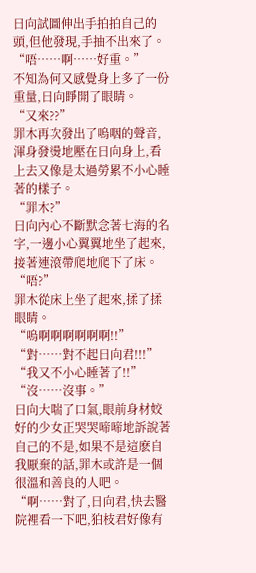日向試圖伸出手拍拍自己的頭,但他發現,手抽不出來了。
“唔……啊……好重。”
不知為何又感覺身上多了一份重量,日向睜開了眼睛。
“又來??”
罪木再次發出了嗚咽的聲音,渾身發燙地壓在日向身上,看上去又像是太過勞累不小心睡著的樣子。
“罪木?”
日向內心不斷默念著七海的名字,一邊小心翼翼地坐了起來,接著連滾帶爬地爬下了床。
“唔?”
罪木從床上坐了起來,揉了揉眼睛。
“嗚啊啊啊啊啊啊!!”
“對……對不起日向君!!!”
“我又不小心睡著了!!”
“沒……沒事。”
日向大喘了口氣,眼前身材姣好的少女正哭哭啼啼地訴說著自己的不是,如果不是這麽自我厭棄的話,罪木或許是一個很溫和善良的人吧。
“啊……對了,日向君,快去醫院裡看一下吧,狛枝君好像有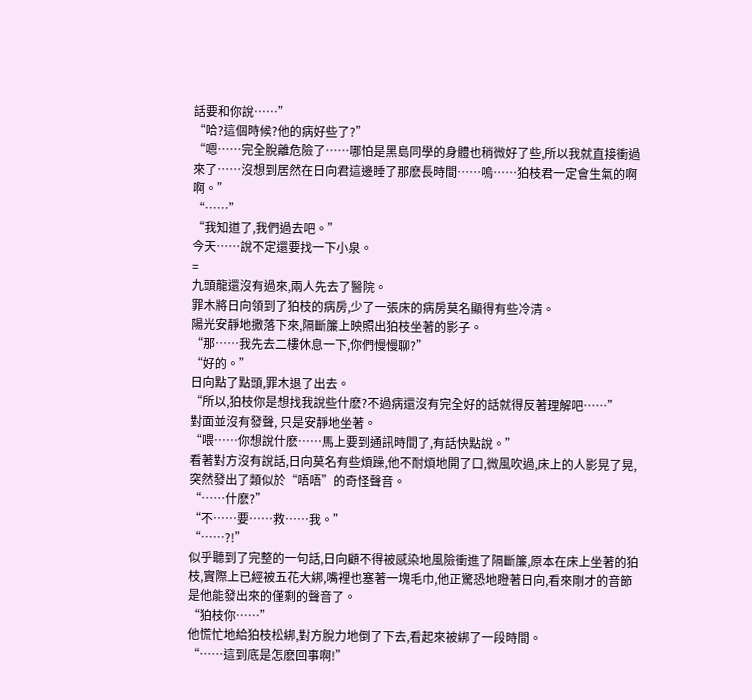話要和你說……”
“哈?這個時候?他的病好些了?”
“嗯……完全脫離危險了……哪怕是黑島同學的身體也稍微好了些,所以我就直接衝過來了……沒想到居然在日向君這邊睡了那麽長時間……嗚……狛枝君一定會生氣的啊啊。”
“……”
“我知道了,我們過去吧。”
今天……說不定還要找一下小泉。
=
九頭龍還沒有過來,兩人先去了醫院。
罪木將日向領到了狛枝的病房,少了一張床的病房莫名顯得有些冷清。
陽光安靜地撒落下來,隔斷簾上映照出狛枝坐著的影子。
“那……我先去二樓休息一下,你們慢慢聊?”
“好的。”
日向點了點頭,罪木退了出去。
“所以,狛枝你是想找我說些什麽?不過病還沒有完全好的話就得反著理解吧……”
對面並沒有發聲, 只是安靜地坐著。
“喂……你想說什麽……馬上要到通訊時間了,有話快點說。”
看著對方沒有說話,日向莫名有些煩躁,他不耐煩地開了口,微風吹過,床上的人影晃了晃,突然發出了類似於“唔唔”的奇怪聲音。
“……什麽?”
“不……要……救……我。”
“……?!”
似乎聽到了完整的一句話,日向顧不得被感染地風險衝進了隔斷簾,原本在床上坐著的狛枝,實際上已經被五花大綁,嘴裡也塞著一塊毛巾,他正驚恐地瞪著日向,看來剛才的音節是他能發出來的僅剩的聲音了。
“狛枝你……”
他慌忙地給狛枝松綁,對方脫力地倒了下去,看起來被綁了一段時間。
“……這到底是怎麽回事啊!”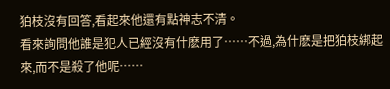狛枝沒有回答,看起來他還有點神志不清。
看來詢問他誰是犯人已經沒有什麽用了……不過,為什麽是把狛枝綁起來,而不是殺了他呢……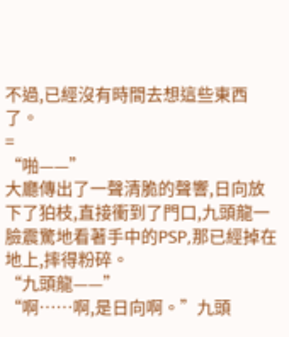不過,已經沒有時間去想這些東西了。
=
“啪——”
大廳傳出了一聲清脆的聲響,日向放下了狛枝,直接衝到了門口,九頭龍一臉震驚地看著手中的PSP,那已經掉在地上,摔得粉碎。
“九頭龍——”
“啊……啊,是日向啊。”九頭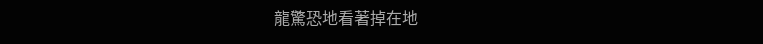龍驚恐地看著掉在地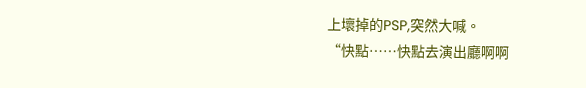上壞掉的PSP,突然大喊。
“快點……快點去演出廳啊啊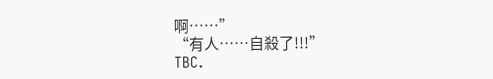啊……”
“有人……自殺了!!!”
TBC.